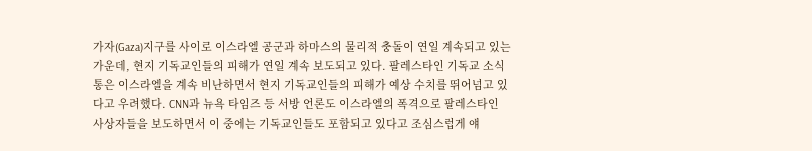가자(Gaza)지구를 사이로 이스라엘 공군과 하마스의 물리적 충돌이 연일 계속되고 있는 가운데, 현지 기독교인들의 피해가 연일 계속 보도되고 있다. 팔레스타인 기독교 소식통은 이스라엘을 계속 비난하면서 현지 기독교인들의 피해가 예상 수치를 뛰어넘고 있다고 우려했다. CNN과 뉴욕 타임즈 등 서방 언론도 이스라엘의 폭격으로 팔레스타인 사상자들을 보도하면서 이 중에는 기독교인들도 포함되고 있다고 조심스럽게 얘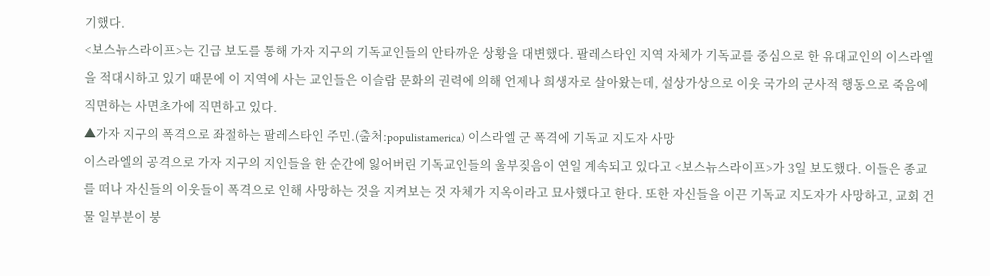기했다.
<보스뉴스라이프>는 긴급 보도를 통해 가자 지구의 기독교인들의 안타까운 상황을 대변했다. 팔레스타인 지역 자체가 기독교를 중심으로 한 유대교인의 이스라엘을 적대시하고 있기 때문에 이 지역에 사는 교인들은 이슬람 문화의 권력에 의해 언제나 희생자로 살아왔는데, 설상가상으로 이웃 국가의 군사적 행동으로 죽음에 직면하는 사면초가에 직면하고 있다.
▲가자 지구의 폭격으로 좌절하는 팔레스타인 주민.(출처:populistamerica) 이스라엘 군 폭격에 기독교 지도자 사망
이스라엘의 공격으로 가자 지구의 지인들을 한 순간에 잃어버린 기독교인들의 울부짖음이 연일 계속되고 있다고 <보스뉴스라이프>가 3일 보도했다. 이들은 종교를 떠나 자신들의 이웃들이 폭격으로 인해 사망하는 것을 지켜보는 것 자체가 지옥이라고 묘사했다고 한다. 또한 자신들을 이끈 기독교 지도자가 사망하고, 교회 건물 일부분이 붕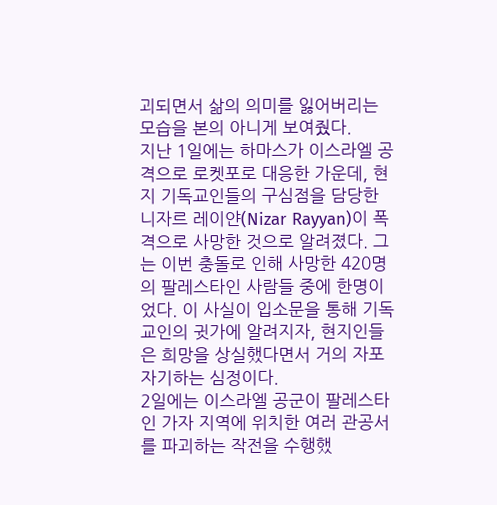괴되면서 삶의 의미를 잃어버리는 모습을 본의 아니게 보여줬다.
지난 1일에는 하마스가 이스라엘 공격으로 로켓포로 대응한 가운데, 현지 기독교인들의 구심점을 담당한 니자르 레이얀(Nizar Rayyan)이 폭격으로 사망한 것으로 알려졌다. 그는 이번 충돌로 인해 사망한 420명의 팔레스타인 사람들 중에 한명이었다. 이 사실이 입소문을 통해 기독교인의 귓가에 알려지자, 현지인들은 희망을 상실했다면서 거의 자포자기하는 심정이다.
2일에는 이스라엘 공군이 팔레스타인 가자 지역에 위치한 여러 관공서를 파괴하는 작전을 수행했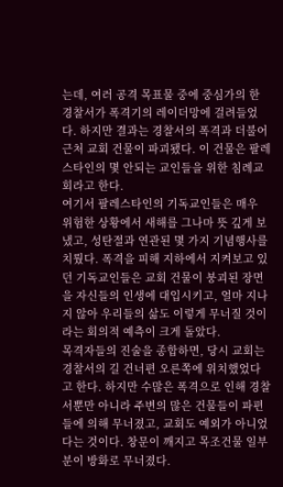는데, 여러 공격 목표물 중에 중심가의 한 경찰서가 폭격기의 레이더망에 걸려들었다. 하지만 결과는 경찰서의 폭격과 더불어 근처 교회 건물이 파괴됐다. 이 건물은 팔레스타인의 몇 안되는 교인들을 위한 침례교회라고 한다.
여기서 팔레스타인의 기독교인들은 매우 위험한 상황에서 새해를 그나마 뜻 깊게 보냈고, 성탄절과 연관된 몇 가지 기념행사를 치뤘다. 폭격을 피해 지하에서 지켜보고 있던 기독교인들은 교회 건물이 붕괴된 장면을 자신들의 인생에 대입시키고, 얼마 지나지 않아 우리들의 삶도 이렇게 무너질 것이라는 회의적 예측이 크게 돌았다.
목격자들의 진술을 종합하면, 당시 교회는 경찰서의 길 건너편 오른쪽에 위치했었다고 한다. 하지만 수많은 폭격으로 인해 경찰서뿐만 아니라 주변의 많은 건물들이 파편들에 의해 무너졌고, 교회도 예외가 아니었다는 것이다. 창문이 깨지고 목조건물 일부분이 방화로 무너졌다.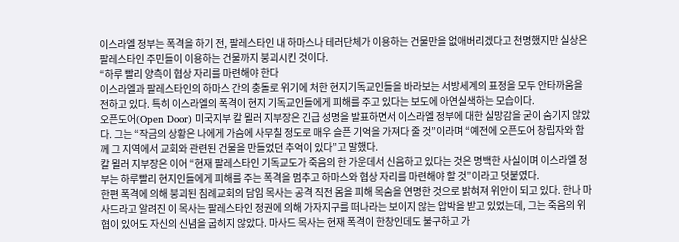이스라엘 정부는 폭격을 하기 전, 팔레스타인 내 하마스나 테러단체가 이용하는 건물만을 없애버리겠다고 천명했지만 실상은 팔레스타인 주민들이 이용하는 건물까지 붕괴시킨 것이다.
“하루 빨리 양측이 협상 자리를 마련해야 한다
이스라엘과 팔레스타인의 하마스 간의 충돌로 위기에 처한 현지기독교인들을 바라보는 서방세계의 표정을 모두 안타까움을 전하고 있다. 특히 이스라엘의 폭격이 현지 기독교인들에게 피해를 주고 있다는 보도에 아연실색하는 모습이다.
오픈도어(Open Door) 미국지부 칼 묄러 지부장은 긴급 성명을 발표하면서 이스라엘 정부에 대한 실망감을 굳이 숨기지 않았다. 그는 “작금의 상황은 나에게 가슴에 사무칠 정도로 매우 슬픈 기억을 가져다 줄 것”이라며 “예전에 오픈도어 창립자와 함께 그 지역에서 교회와 관련된 건물을 만들었던 추억이 있다”고 말했다.
칼 묄러 지부장은 이어 “현재 팔레스타인 기독교도가 죽음의 한 가운데서 신음하고 있다는 것은 명백한 사실이며 이스라엘 정부는 하루빨리 현지인들에게 피해를 주는 폭격을 멈추고 하마스와 협상 자리를 마련해야 할 것”이라고 덧붙였다.
한편 폭격에 의해 붕괴된 침례교회의 담임 목사는 공격 직전 몸을 피해 목숨을 연명한 것으로 밝혀져 위안이 되고 있다. 한나 마사드라고 알려진 이 목사는 팔레스타인 정권에 의해 가자지구를 떠나라는 보이지 않는 압박을 받고 있었는데, 그는 죽음의 위협이 있어도 자신의 신념을 굽히지 않았다. 마사드 목사는 현재 폭격이 한창인데도 불구하고 가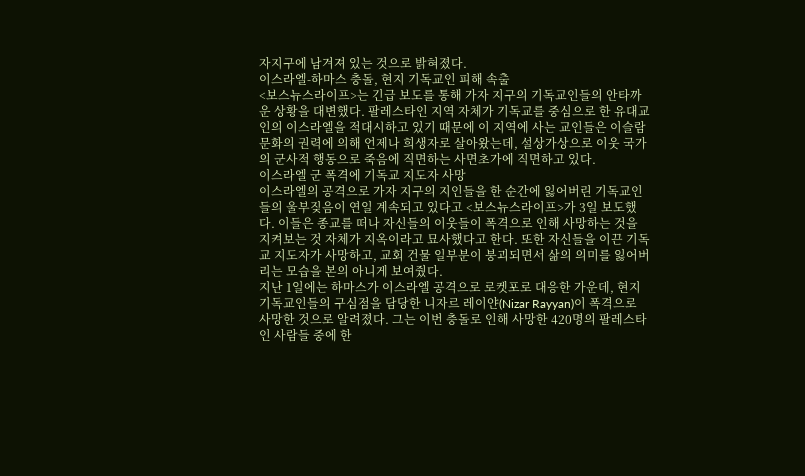자지구에 남겨져 있는 것으로 밝혀졌다.
이스라엘-하마스 충돌, 현지 기독교인 피해 속출
<보스뉴스라이프>는 긴급 보도를 통해 가자 지구의 기독교인들의 안타까운 상황을 대변했다. 팔레스타인 지역 자체가 기독교를 중심으로 한 유대교인의 이스라엘을 적대시하고 있기 때문에 이 지역에 사는 교인들은 이슬람 문화의 권력에 의해 언제나 희생자로 살아왔는데, 설상가상으로 이웃 국가의 군사적 행동으로 죽음에 직면하는 사면초가에 직면하고 있다.
이스라엘 군 폭격에 기독교 지도자 사망
이스라엘의 공격으로 가자 지구의 지인들을 한 순간에 잃어버린 기독교인들의 울부짖음이 연일 계속되고 있다고 <보스뉴스라이프>가 3일 보도했다. 이들은 종교를 떠나 자신들의 이웃들이 폭격으로 인해 사망하는 것을 지켜보는 것 자체가 지옥이라고 묘사했다고 한다. 또한 자신들을 이끈 기독교 지도자가 사망하고, 교회 건물 일부분이 붕괴되면서 삶의 의미를 잃어버리는 모습을 본의 아니게 보여줬다.
지난 1일에는 하마스가 이스라엘 공격으로 로켓포로 대응한 가운데, 현지 기독교인들의 구심점을 담당한 니자르 레이얀(Nizar Rayyan)이 폭격으로 사망한 것으로 알려졌다. 그는 이번 충돌로 인해 사망한 420명의 팔레스타인 사람들 중에 한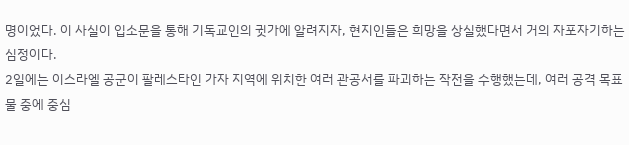명이었다. 이 사실이 입소문을 통해 기독교인의 귓가에 알려지자, 현지인들은 희망을 상실했다면서 거의 자포자기하는 심정이다.
2일에는 이스라엘 공군이 팔레스타인 가자 지역에 위치한 여러 관공서를 파괴하는 작전을 수행했는데, 여러 공격 목표물 중에 중심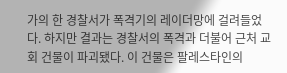가의 한 경찰서가 폭격기의 레이더망에 걸려들었다. 하지만 결과는 경찰서의 폭격과 더불어 근처 교회 건물이 파괴됐다. 이 건물은 팔레스타인의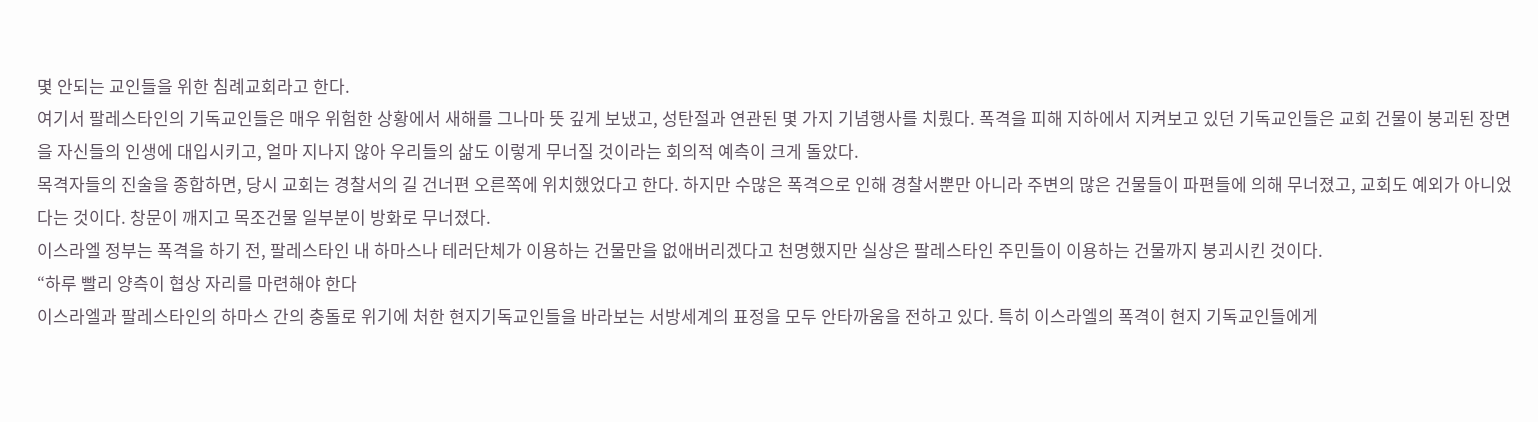몇 안되는 교인들을 위한 침례교회라고 한다.
여기서 팔레스타인의 기독교인들은 매우 위험한 상황에서 새해를 그나마 뜻 깊게 보냈고, 성탄절과 연관된 몇 가지 기념행사를 치뤘다. 폭격을 피해 지하에서 지켜보고 있던 기독교인들은 교회 건물이 붕괴된 장면을 자신들의 인생에 대입시키고, 얼마 지나지 않아 우리들의 삶도 이렇게 무너질 것이라는 회의적 예측이 크게 돌았다.
목격자들의 진술을 종합하면, 당시 교회는 경찰서의 길 건너편 오른쪽에 위치했었다고 한다. 하지만 수많은 폭격으로 인해 경찰서뿐만 아니라 주변의 많은 건물들이 파편들에 의해 무너졌고, 교회도 예외가 아니었다는 것이다. 창문이 깨지고 목조건물 일부분이 방화로 무너졌다.
이스라엘 정부는 폭격을 하기 전, 팔레스타인 내 하마스나 테러단체가 이용하는 건물만을 없애버리겠다고 천명했지만 실상은 팔레스타인 주민들이 이용하는 건물까지 붕괴시킨 것이다.
“하루 빨리 양측이 협상 자리를 마련해야 한다
이스라엘과 팔레스타인의 하마스 간의 충돌로 위기에 처한 현지기독교인들을 바라보는 서방세계의 표정을 모두 안타까움을 전하고 있다. 특히 이스라엘의 폭격이 현지 기독교인들에게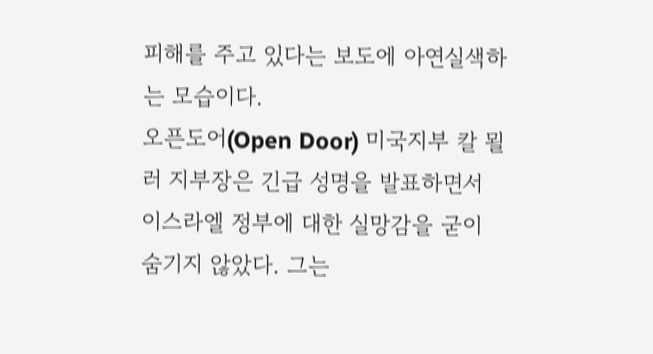피해를 주고 있다는 보도에 아연실색하는 모습이다.
오픈도어(Open Door) 미국지부 칼 묄러 지부장은 긴급 성명을 발표하면서 이스라엘 정부에 대한 실망감을 굳이 숨기지 않았다. 그는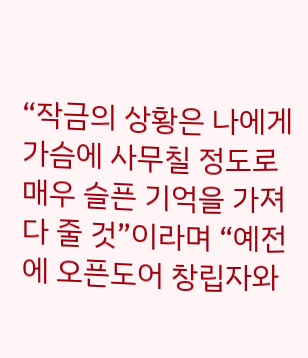“작금의 상황은 나에게 가슴에 사무칠 정도로 매우 슬픈 기억을 가져다 줄 것”이라며 “예전에 오픈도어 창립자와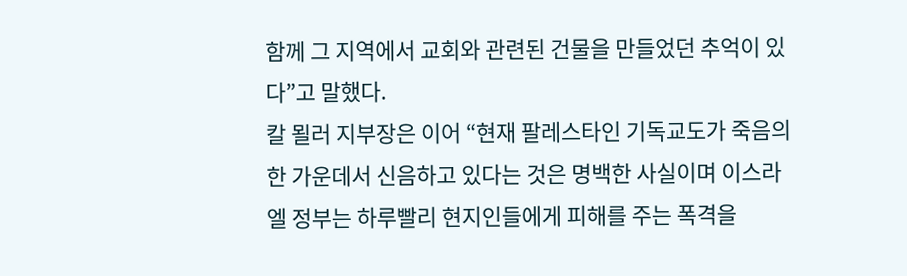함께 그 지역에서 교회와 관련된 건물을 만들었던 추억이 있다”고 말했다.
칼 묄러 지부장은 이어 “현재 팔레스타인 기독교도가 죽음의 한 가운데서 신음하고 있다는 것은 명백한 사실이며 이스라엘 정부는 하루빨리 현지인들에게 피해를 주는 폭격을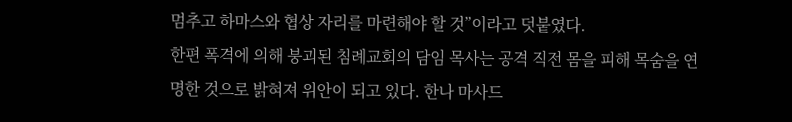멈추고 하마스와 협상 자리를 마련해야 할 것”이라고 덧붙였다.
한편 폭격에 의해 붕괴된 침례교회의 담임 목사는 공격 직전 몸을 피해 목숨을 연명한 것으로 밝혀져 위안이 되고 있다. 한나 마사드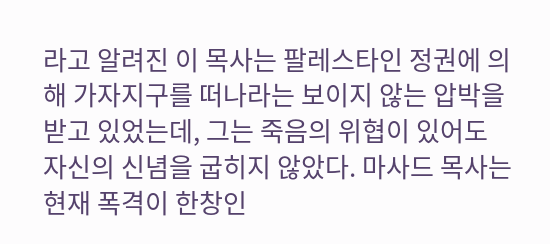라고 알려진 이 목사는 팔레스타인 정권에 의해 가자지구를 떠나라는 보이지 않는 압박을 받고 있었는데, 그는 죽음의 위협이 있어도 자신의 신념을 굽히지 않았다. 마사드 목사는 현재 폭격이 한창인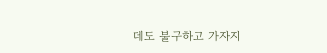데도 불구하고 가자지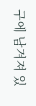구에 남겨져 있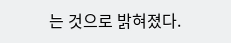는 것으로 밝혀졌다.